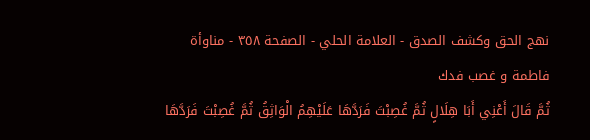نهج الحق وكشف الصدق - العلامة الحلي - الصفحة ٣٥٨ - مناوأة فاطمة و غصب فدك
ثُمَّ قَالَ أَعْنِي أَبَا هِلَالٍ ثُمَّ غُصِبْتَ فَرَدَّهَا عَلَيْهِمُ الْوَاثِقُ ثُمَّ غُصِبْتَ فَرَدَّهَا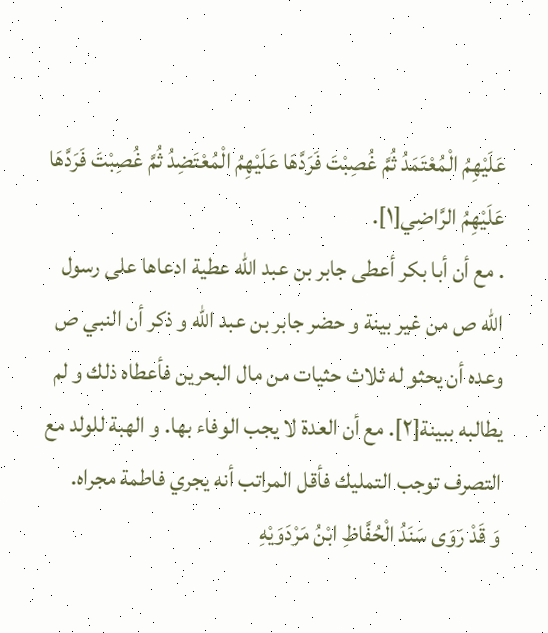عَلَيْهِمُ الْمُعْتَمَدُ ثُمَّ غُصِبْتَ فَرَدَّهَا عَلَيْهِمُ الْمُعْتَضِدُ ثُمَّ غُصِبْتَ فَرَدَّهَا عَلَيْهِمُ الرَّاضِي[١].
. مع أن أبا بكر أعطى جابر بن عبد الله عطية ادعاها على رسول الله ص من غير بينة و حضر جابر بن عبد الله و ذكر أن النبي ص وعده أن يحثو له ثلاث حثيات من مال البحرين فأعطاه ذلك و لم يطالبه ببينة[٢]. مع أن العدة لا يجب الوفاء بها. و الهبة للولد مع التصرف توجب التمليك فأقل المراتب أنه يجري فاطمة مجراه.
وَ قَدْ رَوَى سَنَدُ الْحُفَّاظِ ابْنُ مَرْدَوَيْهِ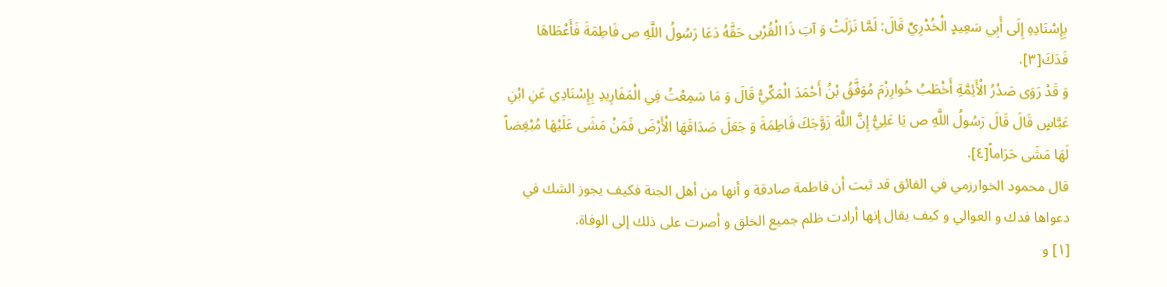بِإِسْنَادِهِ إِلَى أَبِي سَعِيدٍ الْخُدْرِيِّ قَالَ: لَمَّا نَزَلَتْ وَ آتِ ذَا الْقُرْبى حَقَّهُ دَعَا رَسُولُ اللَّهِ ص فَاطِمَةَ فَأَعْطَاهَا فَدَكَ[٣].
وَ قَدْ رَوَى صَدْرُ الْأَئِمَّةِ أَخْطَبُ خُوارِزْمَ مُوَفَّقُ بْنُ أَحْمَدَ الْمَكِّيُّ قَالَ وَ مَا سَمِعْتُ فِي الْمَفَارِيدِ بِإِسْنَادِي عَنِ ابْنِ عَبَّاسٍ قَالَ قَالَ رَسُولُ اللَّهِ ص يَا عَلِيُّ إِنَّ اللَّهَ زَوَّجَكَ فَاطِمَةَ وَ جَعَلَ صَدَاقَهَا الْأَرْضَ فَمَنْ مَشَى عَلَيْهَا مُبْغِضاً لَهَا مَشَى حَرَاماً[٤].
قال محمود الخوارزمي في الفائق قد ثبت أن فاطمة صادقة و أنها من أهل الجنة فكيف يجوز الشك في دعواها فدك و العوالي و كيف يقال إنها أرادت ظلم جميع الخلق و أصرت على ذلك إلى الوفاة.
[١] و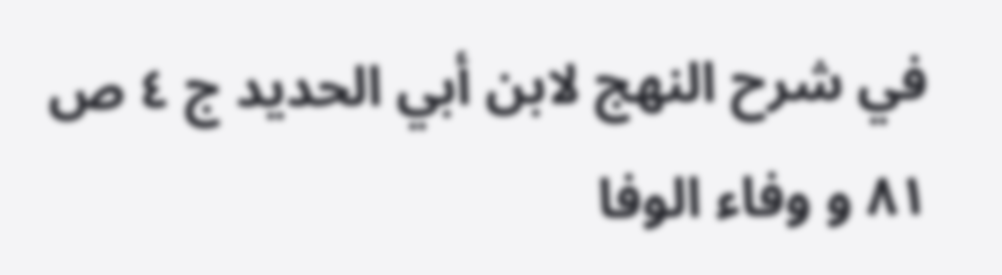في شرح النهج لابن أبي الحديد ج ٤ ص ٨١ و وفاء الوفا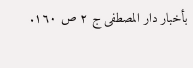بأخبار دار المصطفى ج ٢ ص ١٦٠.